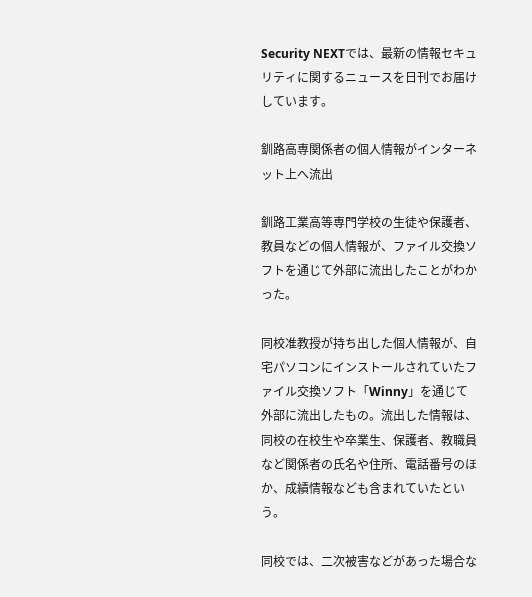Security NEXTでは、最新の情報セキュリティに関するニュースを日刊でお届けしています。

釧路高専関係者の個人情報がインターネット上へ流出

釧路工業高等専門学校の生徒や保護者、教員などの個人情報が、ファイル交換ソフトを通じて外部に流出したことがわかった。

同校准教授が持ち出した個人情報が、自宅パソコンにインストールされていたファイル交換ソフト「Winny」を通じて外部に流出したもの。流出した情報は、同校の在校生や卒業生、保護者、教職員など関係者の氏名や住所、電話番号のほか、成績情報なども含まれていたという。

同校では、二次被害などがあった場合な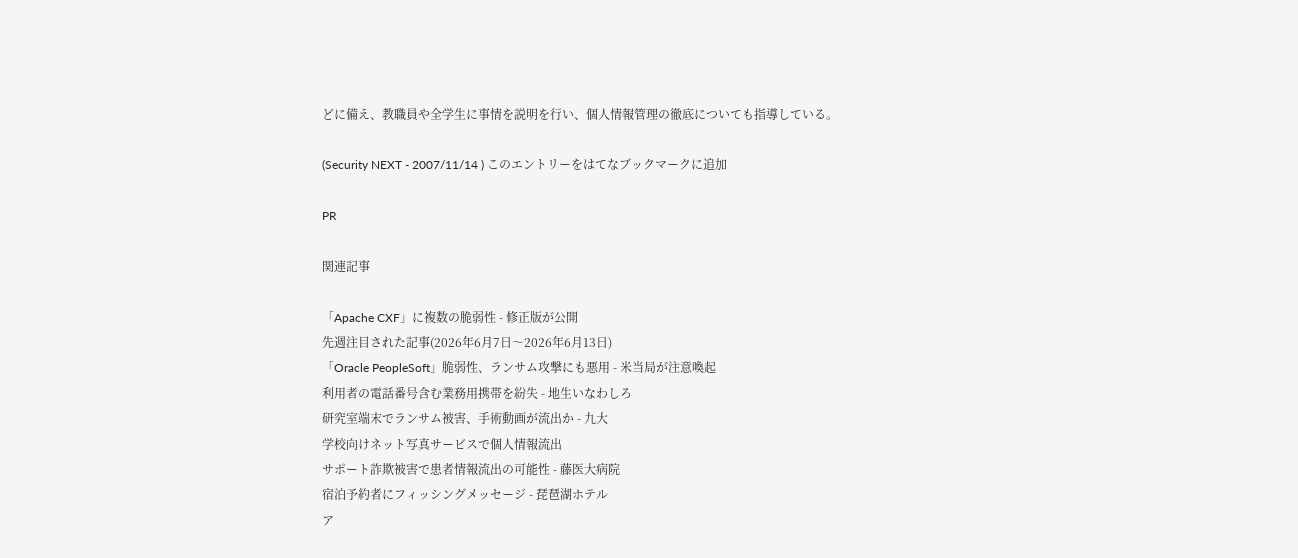どに備え、教職員や全学生に事情を説明を行い、個人情報管理の徹底についても指導している。

(Security NEXT - 2007/11/14 ) このエントリーをはてなブックマークに追加

PR

関連記事

「Apache CXF」に複数の脆弱性 - 修正版が公開
先週注目された記事(2026年6月7日〜2026年6月13日)
「Oracle PeopleSoft」脆弱性、ランサム攻撃にも悪用 - 米当局が注意喚起
利用者の電話番号含む業務用携帯を紛失 - 地生いなわしろ
研究室端末でランサム被害、手術動画が流出か - 九大
学校向けネット写真サービスで個人情報流出
サポート詐欺被害で患者情報流出の可能性 - 藤医大病院
宿泊予約者にフィッシングメッセージ - 琵琶湖ホテル
ア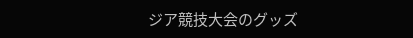ジア競技大会のグッズ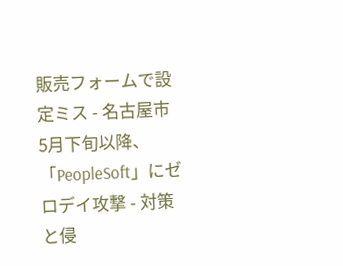販売フォームで設定ミス - 名古屋市
5月下旬以降、「PeopleSoft」にゼロデイ攻撃 - 対策と侵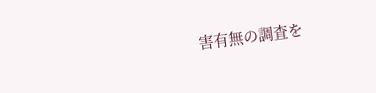害有無の調査を